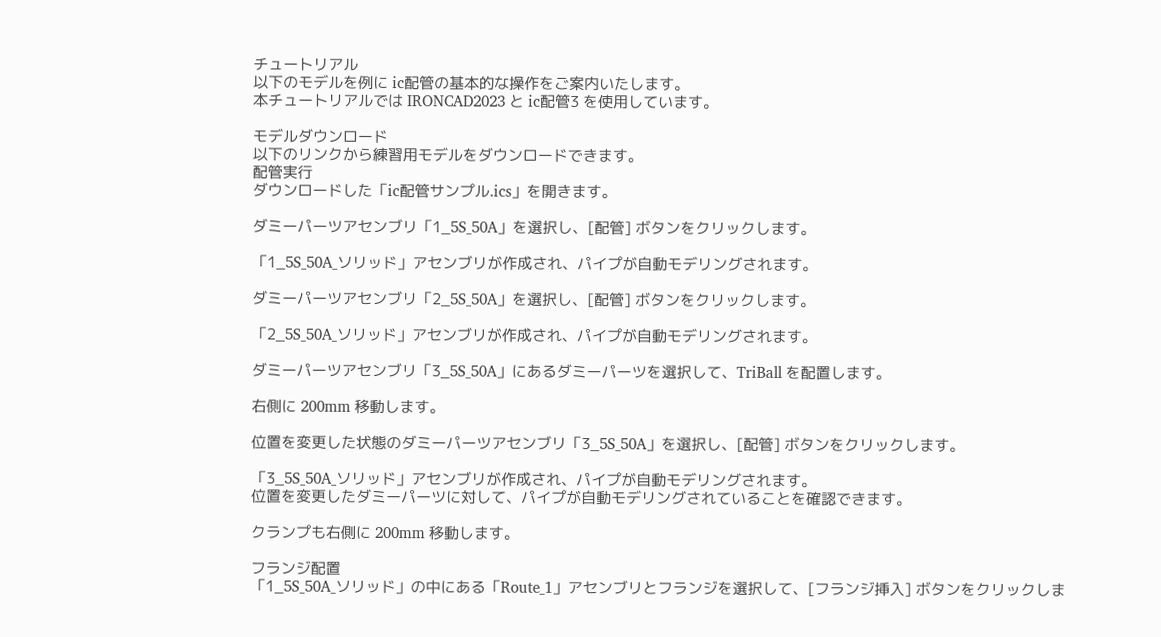チュートリアル
以下のモデルを例に ic配管の基本的な操作をご案内いたします。
本チュートリアルでは IRONCAD2023 と ic配管3 を使用しています。

モデルダウンロード
以下のリンクから練習用モデルをダウンロードできます。
配管実行
ダウンロードした「ic配管サンプル.ics」を開きます。

ダミーパーツアセンブリ「1_5S_50A」を選択し、[配管] ボタンをクリックします。

「1_5S_50A_ソリッド」アセンブリが作成され、パイプが自動モデリングされます。

ダミーパーツアセンブリ「2_5S_50A」を選択し、[配管] ボタンをクリックします。

「2_5S_50A_ソリッド」アセンブリが作成され、パイプが自動モデリングされます。

ダミーパーツアセンブリ「3_5S_50A」にあるダミーパーツを選択して、TriBall を配置します。

右側に 200mm 移動します。

位置を変更した状態のダミーパーツアセンブリ「3_5S_50A」を選択し、[配管] ボタンをクリックします。

「3_5S_50A_ソリッド」アセンブリが作成され、パイプが自動モデリングされます。
位置を変更したダミーパーツに対して、パイプが自動モデリングされていることを確認できます。

クランプも右側に 200mm 移動します。

フランジ配置
「1_5S_50A_ソリッド」の中にある「Route_1」アセンブリとフランジを選択して、[フランジ挿入] ボタンをクリックしま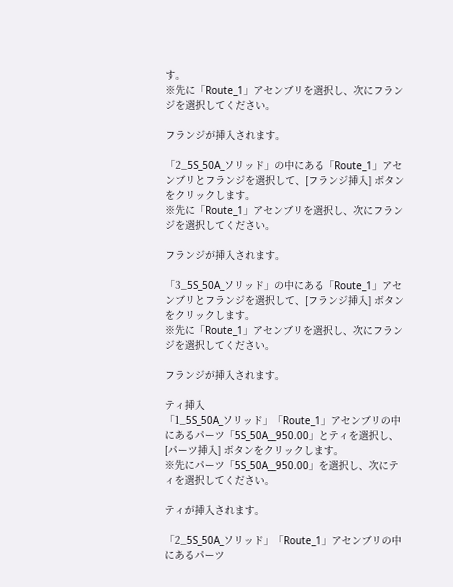す。
※先に「Route_1」アセンブリを選択し、次にフランジを選択してください。

フランジが挿入されます。

「2_5S_50A_ソリッド」の中にある「Route_1」アセンブリとフランジを選択して、[フランジ挿入] ボタンをクリックします。
※先に「Route_1」アセンブリを選択し、次にフランジを選択してください。

フランジが挿入されます。

「3_5S_50A_ソリッド」の中にある「Route_1」アセンブリとフランジを選択して、[フランジ挿入] ボタンをクリックします。
※先に「Route_1」アセンブリを選択し、次にフランジを選択してください。

フランジが挿入されます。

ティ挿入
「1_5S_50A_ソリッド」「Route_1」アセンブリの中にあるパーツ「5S_50A__950.00」とティを選択し、[パーツ挿入] ボタンをクリックします。
※先にパーツ「5S_50A__950.00」を選択し、次にティを選択してください。

ティが挿入されます。

「2_5S_50A_ソリッド」「Route_1」アセンブリの中にあるパーツ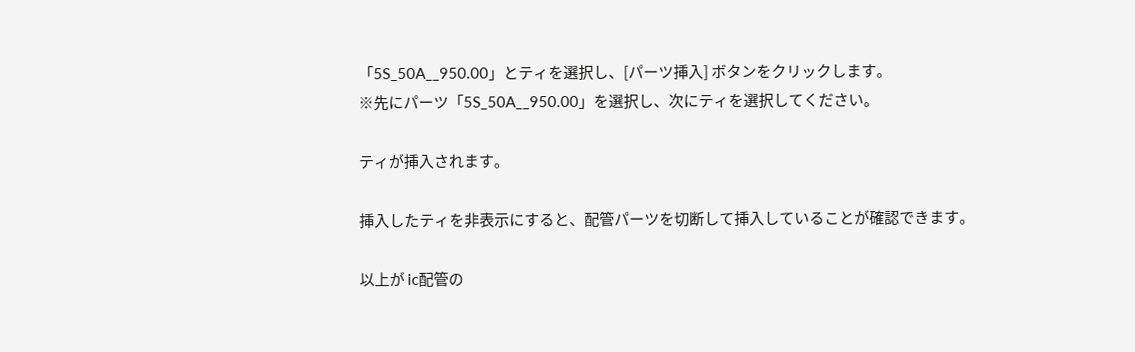「5S_50A__950.00」とティを選択し、[パーツ挿入] ボタンをクリックします。
※先にパーツ「5S_50A__950.00」を選択し、次にティを選択してください。

ティが挿入されます。

挿入したティを非表示にすると、配管パーツを切断して挿入していることが確認できます。

以上が ic配管の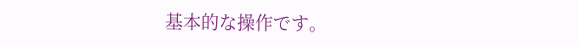基本的な操作です。